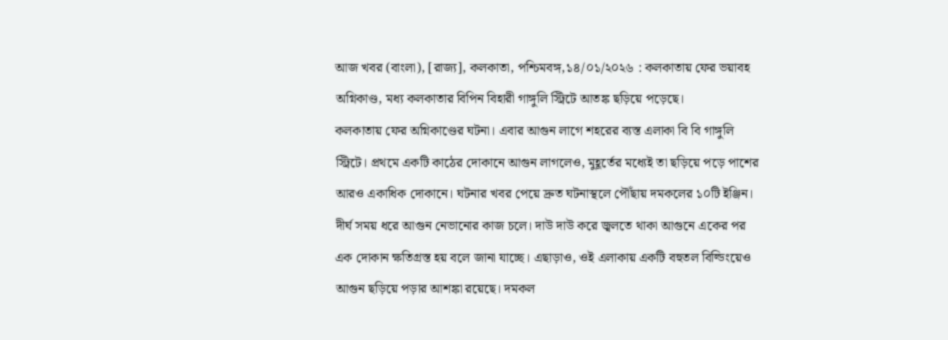আজ খবর (বাংলা), [রাজ্য], কলকাতা, পশ্চিমবঙ্গ,১৪/০১/২০২৬ : কলকাতায় ফের ভয়াবহ অগ্নিকাণ্ড, মধ্য কলকাতার বিপিন বিহারী গাঙ্গুলি স্ট্রিটে আতঙ্ক ছড়িয়ে পড়েছে।
কলকাতায় ফের অগ্নিকাণ্ডের ঘটনা। এবার আগুন লাগে শহরের ব্যস্ত এলাকা বি বি গাঙ্গুলি স্ট্রিটে। প্রথমে একটি কাঠের দোকানে আগুন লাগলেও, মুহূর্তের মধ্যেই তা ছড়িয়ে পড়ে পাশের আরও একাধিক দোকানে। ঘটনার খবর পেয়ে দ্রুত ঘটনাস্থলে পৌঁছায় দমকলের ১০টি ইঞ্জিন। দীর্ঘ সময় ধরে আগুন নেভানোর কাজ চলে। দাউ দাউ করে জ্বলতে থাকা আগুনে একের পর এক দোকান ক্ষতিগ্রস্ত হয় বলে জানা যাচ্ছে। এছাড়াও, ওই এলাকায় একটি বহুতল বিল্ডিংয়েও আগুন ছড়িয়ে পড়ার আশঙ্কা রয়েছে। দমকল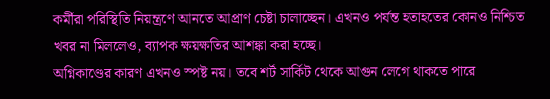কর্মীরা পরিস্থিতি নিয়ন্ত্রণে আনতে আপ্রাণ চেষ্টা চালাচ্ছেন। এখনও পর্যন্ত হতাহতের কোনও নিশ্চিত খবর না মিললেও, ব্যাপক ক্ষয়ক্ষতির আশঙ্কা করা হচ্ছে।
অগ্নিকাণ্ডের কারণ এখনও স্পষ্ট নয়। তবে শর্ট সার্কিট থেকে আগুন লেগে থাকতে পারে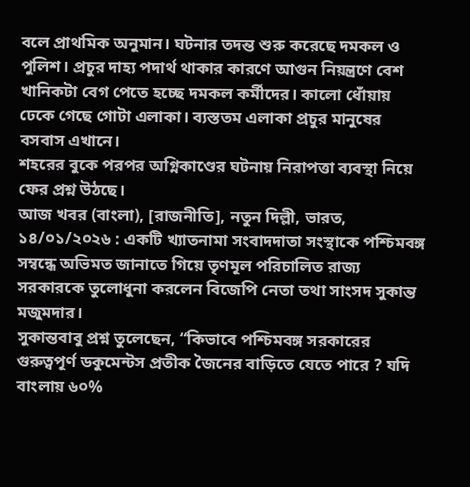বলে প্রাথমিক অনুমান। ঘটনার তদন্ত শুরু করেছে দমকল ও পুলিশ। প্রচুর দাহ্য পদার্থ থাকার কারণে আগুন নিয়ন্ত্রণে বেশ খানিকটা বেগ পেতে হচ্ছে দমকল কর্মীদের। কালো ধোঁয়ায় ঢেকে গেছে গোটা এলাকা। ব্যস্ততম এলাকা প্রচুর মানুষের বসবাস এখানে।
শহরের বুকে পরপর অগ্নিকাণ্ডের ঘটনায় নিরাপত্তা ব্যবস্থা নিয়ে ফের প্রশ্ন উঠছে।
আজ খবর (বাংলা), [রাজনীতি], নতুন দিল্লী, ভারত, ১৪/০১/২০২৬ : একটি খ্যাতনামা সংবাদদাতা সংস্থাকে পশ্চিমবঙ্গ সম্বন্ধে অভিমত জানাতে গিয়ে তৃণমূল পরিচালিত রাজ্য সরকারকে তুলোধুনা করলেন বিজেপি নেতা তথা সাংসদ সুকান্ত মজুমদার।
সুকান্তবাবু প্রশ্ন তুলেছেন, “কিভাবে পশ্চিমবঙ্গ সরকারের গুরুত্বপূর্ণ ডকুমেন্টস প্রতীক জৈনের বাড়িতে যেতে পারে ? যদি বাংলায় ৬০%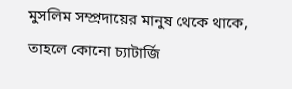মুসলিম সম্প্রদায়ের মানুষ থেকে থাকে, তাহলে কোনো চ্যাটার্জি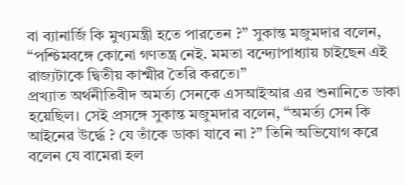বা ব্যানার্জি কি মুখ্যমন্ত্রী হতে পারতেন ?” সুকান্ত মজুমদার বলেন, “পশ্চিমবঙ্গে কোনো গণতন্ত্র নেই. মমতা বন্দ্যোপাধ্যায় চাইছেন এই রাজ্যটাকে দ্বিতীয় কাশ্মীর তৈরি করতে।”
প্রখ্যাত অর্থনীতিবীদ অমর্ত্য সেনকে এসআইআর এর শুনানিতে ডাকা হয়েছিল। সেই প্রসঙ্গে সুকান্ত মজুমদার বলেন, “অমর্ত্য সেন কি আইনের উর্দ্ধে ? যে তাঁকে ডাকা যাবে না ?” তিনি অভিযোগ করে বলেন যে বামেরা হল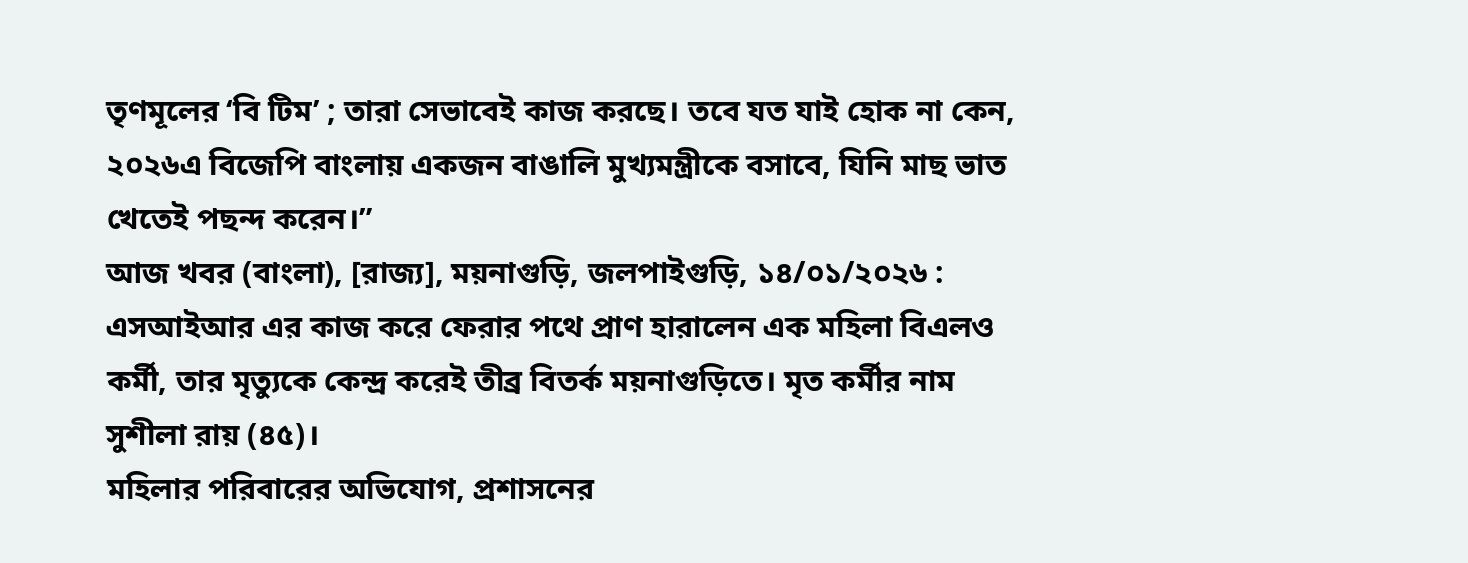তৃণমূলের ‘বি টিম’ ; তারা সেভাবেই কাজ করছে। তবে যত যাই হোক না কেন, ২০২৬এ বিজেপি বাংলায় একজন বাঙালি মুখ্যমন্ত্রীকে বসাবে, যিনি মাছ ভাত খেতেই পছন্দ করেন।”
আজ খবর (বাংলা), [রাজ্য], ময়নাগুড়ি, জলপাইগুড়ি, ১৪/০১/২০২৬ : এসআইআর এর কাজ করে ফেরার পথে প্রাণ হারালেন এক মহিলা বিএলও কর্মী, তার মৃত্যুকে কেন্দ্র করেই তীব্র বিতর্ক ময়নাগুড়িতে। মৃত কর্মীর নাম সুশীলা রায় (৪৫)।
মহিলার পরিবারের অভিযোগ, প্রশাসনের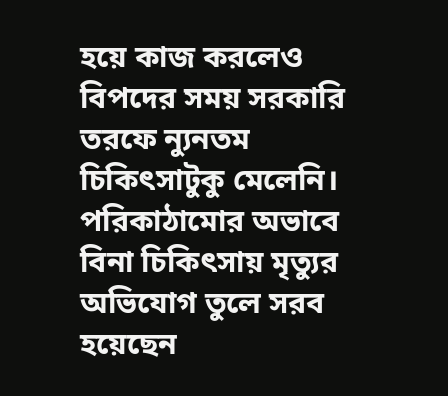হয়ে কাজ করলেও বিপদের সময় সরকারি তরফে ন্যুনতম চিকিৎসাটুকু মেলেনি। পরিকাঠামোর অভাবে বিনা চিকিৎসায় মৃত্যুর অভিযোগ তুলে সরব হয়েছেন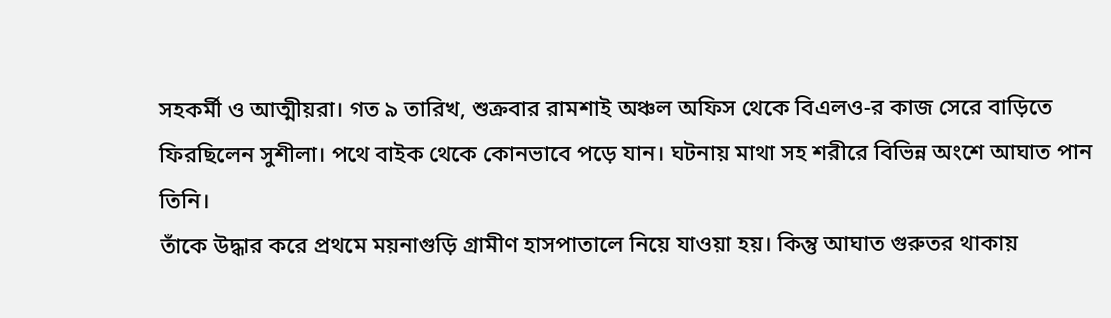সহকর্মী ও আত্মীয়রা। গত ৯ তারিখ, শুক্রবার রামশাই অঞ্চল অফিস থেকে বিএলও-র কাজ সেরে বাড়িতে ফিরছিলেন সুশীলা। পথে বাইক থেকে কোনভাবে পড়ে যান। ঘটনায় মাথা সহ শরীরে বিভিন্ন অংশে আঘাত পান তিনি।
তাঁকে উদ্ধার করে প্রথমে ময়নাগুড়ি গ্রামীণ হাসপাতালে নিয়ে যাওয়া হয়। কিন্তু আঘাত গুরুতর থাকায়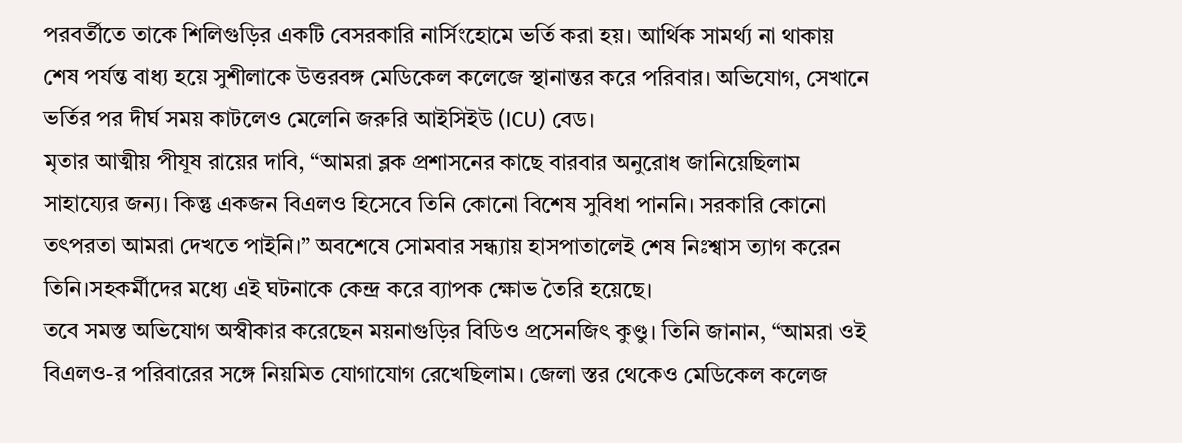পরবর্তীতে তাকে শিলিগুড়ির একটি বেসরকারি নার্সিংহোমে ভর্তি করা হয়। আর্থিক সামর্থ্য না থাকায় শেষ পর্যন্ত বাধ্য হয়ে সুশীলাকে উত্তরবঙ্গ মেডিকেল কলেজে স্থানান্তর করে পরিবার। অভিযোগ, সেখানে ভর্তির পর দীর্ঘ সময় কাটলেও মেলেনি জরুরি আইসিইউ (ICU) বেড।
মৃতার আত্মীয় পীযূষ রায়ের দাবি, “আমরা ব্লক প্রশাসনের কাছে বারবার অনুরোধ জানিয়েছিলাম সাহায্যের জন্য। কিন্তু একজন বিএলও হিসেবে তিনি কোনো বিশেষ সুবিধা পাননি। সরকারি কোনো তৎপরতা আমরা দেখতে পাইনি।” অবশেষে সোমবার সন্ধ্যায় হাসপাতালেই শেষ নিঃশ্বাস ত্যাগ করেন তিনি।সহকর্মীদের মধ্যে এই ঘটনাকে কেন্দ্র করে ব্যাপক ক্ষোভ তৈরি হয়েছে।
তবে সমস্ত অভিযোগ অস্বীকার করেছেন ময়নাগুড়ির বিডিও প্রসেনজিৎ কুণ্ডু। তিনি জানান, “আমরা ওই বিএলও-র পরিবারের সঙ্গে নিয়মিত যোগাযোগ রেখেছিলাম। জেলা স্তর থেকেও মেডিকেল কলেজ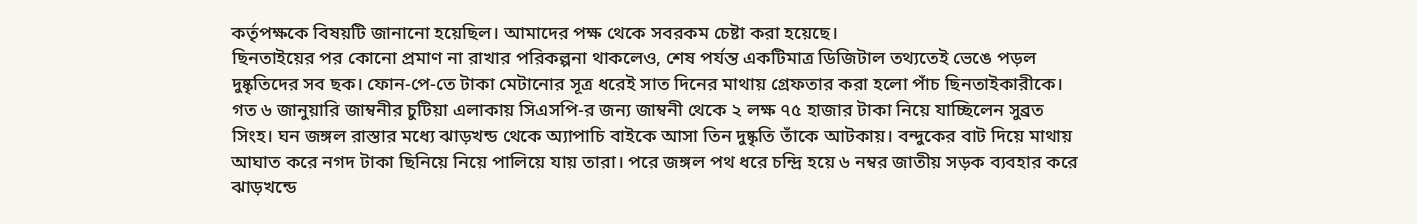কর্তৃপক্ষকে বিষয়টি জানানো হয়েছিল। আমাদের পক্ষ থেকে সবরকম চেষ্টা করা হয়েছে।
ছিনতাইয়ের পর কোনো প্রমাণ না রাখার পরিকল্পনা থাকলেও, শেষ পর্যন্ত একটিমাত্র ডিজিটাল তথ্যতেই ভেঙে পড়ল দুষ্কৃতিদের সব ছক। ফোন-পে-তে টাকা মেটানোর সূত্র ধরেই সাত দিনের মাথায় গ্রেফতার করা হলো পাঁচ ছিনতাইকারীকে।
গত ৬ জানুয়ারি জাম্বনীর চুটিয়া এলাকায় সিএসপি-র জন্য জাম্বনী থেকে ২ লক্ষ ৭৫ হাজার টাকা নিয়ে যাচ্ছিলেন সুব্রত সিংহ। ঘন জঙ্গল রাস্তার মধ্যে ঝাড়খন্ড থেকে অ্যাপাচি বাইকে আসা তিন দুষ্কৃতি তাঁকে আটকায়। বন্দুকের বাট দিয়ে মাথায় আঘাত করে নগদ টাকা ছিনিয়ে নিয়ে পালিয়ে যায় তারা। পরে জঙ্গল পথ ধরে চন্দ্রি হয়ে ৬ নম্বর জাতীয় সড়ক ব্যবহার করে ঝাড়খন্ডে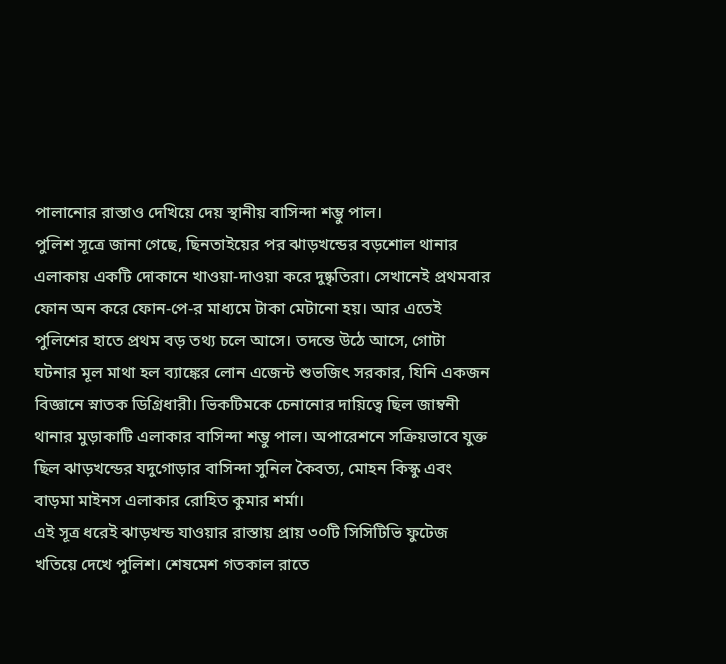পালানোর রাস্তাও দেখিয়ে দেয় স্থানীয় বাসিন্দা শম্ভু পাল।
পুলিশ সূত্রে জানা গেছে, ছিনতাইয়ের পর ঝাড়খন্ডের বড়শোল থানার এলাকায় একটি দোকানে খাওয়া-দাওয়া করে দুষ্কৃতিরা। সেখানেই প্রথমবার ফোন অন করে ফোন-পে-র মাধ্যমে টাকা মেটানো হয়। আর এতেই পুলিশের হাতে প্রথম বড় তথ্য চলে আসে। তদন্তে উঠে আসে, গোটা ঘটনার মূল মাথা হল ব্যাঙ্কের লোন এজেন্ট শুভজিৎ সরকার, যিনি একজন বিজ্ঞানে স্নাতক ডিগ্রিধারী। ভিকটিমকে চেনানোর দায়িত্বে ছিল জাম্বনী থানার মুড়াকাটি এলাকার বাসিন্দা শম্ভু পাল। অপারেশনে সক্রিয়ভাবে যুক্ত ছিল ঝাড়খন্ডের যদুগোড়ার বাসিন্দা সুনিল কৈবত্য, মোহন কিস্কু এবং বাড়মা মাইনস এলাকার রোহিত কুমার শর্মা।
এই সূত্র ধরেই ঝাড়খন্ড যাওয়ার রাস্তায় প্রায় ৩০টি সিসিটিভি ফুটেজ খতিয়ে দেখে পুলিশ। শেষমেশ গতকাল রাতে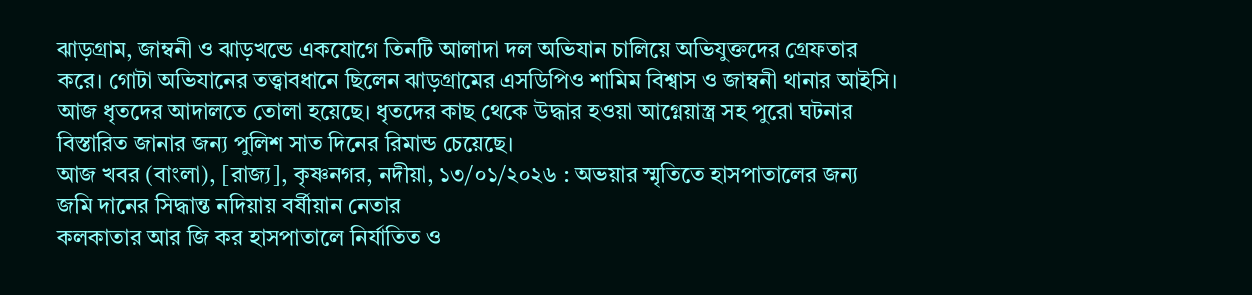ঝাড়গ্রাম, জাম্বনী ও ঝাড়খন্ডে একযোগে তিনটি আলাদা দল অভিযান চালিয়ে অভিযুক্তদের গ্রেফতার করে। গোটা অভিযানের তত্ত্বাবধানে ছিলেন ঝাড়গ্রামের এসডিপিও শামিম বিশ্বাস ও জাম্বনী থানার আইসি। আজ ধৃতদের আদালতে তোলা হয়েছে। ধৃতদের কাছ থেকে উদ্ধার হওয়া আগ্নেয়াস্ত্র সহ পুরো ঘটনার বিস্তারিত জানার জন্য পুলিশ সাত দিনের রিমান্ড চেয়েছে।
আজ খবর (বাংলা), [রাজ্য], কৃষ্ণনগর, নদীয়া, ১৩/০১/২০২৬ : অভয়ার স্মৃতিতে হাসপাতালের জন্য জমি দানের সিদ্ধান্ত নদিয়ায় বর্ষীয়ান নেতার
কলকাতার আর জি কর হাসপাতালে নির্যাতিত ও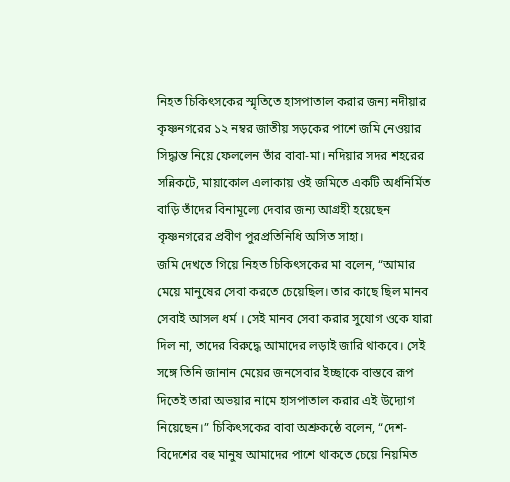নিহত চিকিৎসকের স্মৃতিতে হাসপাতাল করার জন্য নদীয়ার কৃষ্ণনগরের ১২ নম্বর জাতীয় সড়কের পাশে জমি নেওয়ার সিদ্ধান্ত নিয়ে ফেললেন তাঁর বাবা-মা। নদিয়ার সদর শহরের সন্নিকটে, মায়াকোল এলাকায় ওই জমিতে একটি অর্ধনির্মিত বাড়ি তাঁদের বিনামূল্যে দেবার জন্য আগ্রহী হয়েছেন কৃষ্ণনগরের প্রবীণ পুরপ্রতিনিধি অসিত সাহা।
জমি দেখতে গিয়ে নিহত চিকিৎসকের মা বলেন, “আমার মেয়ে মানুষের সেবা করতে চেয়েছিল। তার কাছে ছিল মানব সেবাই আসল ধর্ম । সেই মানব সেবা করার সুযোগ ওকে যারা দিল না, তাদের বিরুদ্ধে আমাদের লড়াই জারি থাকবে। সেই সঙ্গে তিনি জানান মেয়ের জনসেবার ইচ্ছাকে বাস্তবে রূপ দিতেই তারা অভয়ার নামে হাসপাতাল করার এই উদ্যোগ নিয়েছেন।” চিকিৎসকের বাবা অশ্রুকন্ঠে বলেন, “দেশ-বিদেশের বহু মানুষ আমাদের পাশে থাকতে চেয়ে নিয়মিত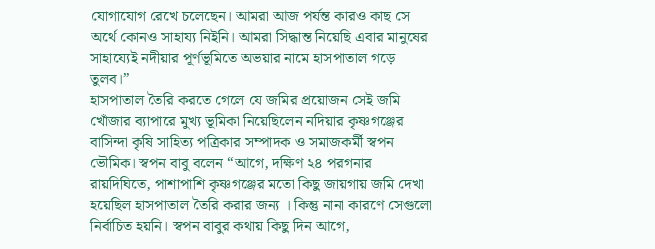যোগাযোগ রেখে চলেছেন। আমরা আজ পর্যন্ত কারও কাছ সে অর্থে কোনও সাহায্য নিইনি। আমরা সিদ্ধান্ত নিয়েছি এবার মানুষের সাহায্যেই নদীয়ার পূর্ণভূমিতে অভয়ার নামে হাসপাতাল গড়ে তুলব।”
হাসপাতাল তৈরি করতে গেলে যে জমির প্রয়োজন সেই জমি খোঁজার ব্যাপারে মুখ্য ভূমিকা নিয়েছিলেন নদিয়ার কৃষ্ণগঞ্জের বাসিন্দা কৃষি সাহিত্য পত্রিকার সম্পাদক ও সমাজকর্মী স্বপন ভৌমিক। স্বপন বাবু বলেন “আগে, দক্ষিণ ২৪ পরগনার রায়দিঘিতে, পাশাপাশি কৃষ্ণগঞ্জের মতো কিছু জায়গায় জমি দেখা হয়েছিল হাসপাতাল তৈরি করার জন্য । কিন্তু নানা কারণে সেগুলো নির্বাচিত হয়নি। স্বপন বাবুর কথায় কিছু দিন আগে,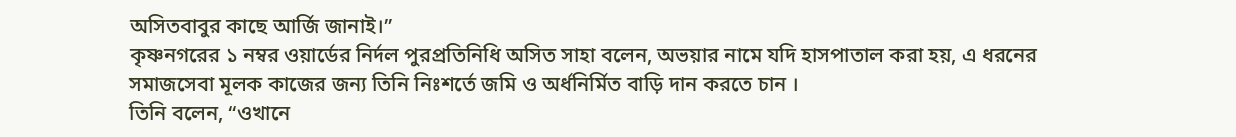অসিতবাবুর কাছে আর্জি জানাই।”
কৃষ্ণনগরের ১ নম্বর ওয়ার্ডের নির্দল পুরপ্রতিনিধি অসিত সাহা বলেন, অভয়ার নামে যদি হাসপাতাল করা হয়, এ ধরনের সমাজসেবা মূলক কাজের জন্য তিনি নিঃশর্তে জমি ও অর্ধনির্মিত বাড়ি দান করতে চান ।
তিনি বলেন, “ওখানে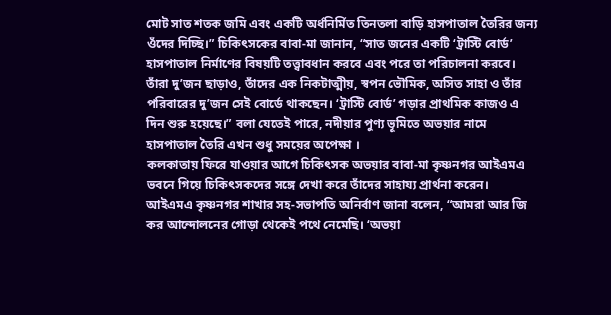মোট সাত শতক জমি এবং একটি অর্ধনির্মিত তিনতলা বাড়ি হাসপাতাল তৈরির জন্য ওঁদের দিচ্ছি।” চিকিৎসকের বাবা-মা জানান, “সাত জনের একটি ‘ট্রাস্টি বোর্ড’ হাসপাতাল নির্মাণের বিষয়টি তত্ত্বাবধান করবে এবং পরে তা পরিচালনা করবে। তাঁরা দু’জন ছাড়াও, তাঁদের এক নিকটাত্মীয়, স্বপন ভৌমিক, অসিত সাহা ও তাঁর পরিবারের দু’জন সেই বোর্ডে থাকছেন। ‘ট্রাস্টি বোর্ড’ গড়ার প্রাথমিক কাজও এ দিন শুরু হয়েছে।” বলা যেতেই পারে, নদীয়ার পুণ্য ভূমিতে অভয়ার নামে হাসপাতাল তৈরি এখন শুধু সময়ের অপেক্ষা ।
কলকাতায় ফিরে যাওয়ার আগে চিকিৎসক অভয়ার বাবা-মা কৃষ্ণনগর আইএমএ ভবনে গিয়ে চিকিৎসকদের সঙ্গে দেখা করে তাঁদের সাহায্য প্রার্থনা করেন। আইএমএ কৃষ্ণনগর শাখার সহ-সভাপতি অনির্বাণ জানা বলেন, “আমরা আর জি কর আন্দোলনের গোড়া থেকেই পথে নেমেছি। ‘অভয়া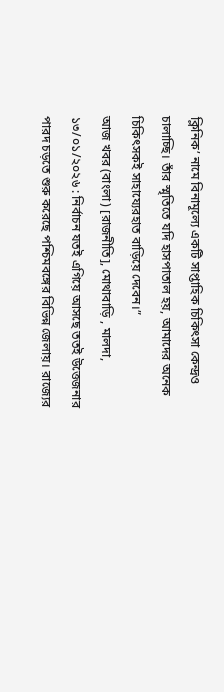ক্লিনিক’ নামে বিনামূল্যে একটি সাপ্তাহিক চিকিৎসা কেন্দ্রও চালাচ্ছি। তাঁর স্মৃতিতে যদি হাসপাতাল হয়, আমাদের অনেক চিকিৎসকই সাহায্যেরহাত বাড়িয়ে দেবেন।”
আজ খবর (বাংলা) [রাজনীতি], মোথাবাড়ি , মালদা, ১৩/০১/২০২৬ : নির্বাচন যতই এগিয়ে আসছে ততই উত্তেজনার পারদ চড়তে শুরু করেছে পশ্চিমবঙ্গের বিভিন্ন জেলায়। রাজ্যের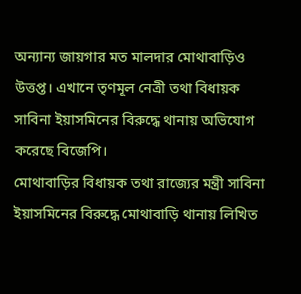অন্যান্য জায়গার মত মালদার মোথাবাড়িও উত্তপ্ত। এখানে তৃণমূল নেত্রী তথা বিধায়ক সাবিনা ইয়াসমিনের বিরুদ্ধে থানায় অভিযোগ করেছে বিজেপি।
মোথাবাড়ির বিধায়ক তথা রাজ্যের মন্ত্রী সাবিনা ইয়াসমিনের বিরুদ্ধে মোথাবাড়ি থানায় লিখিত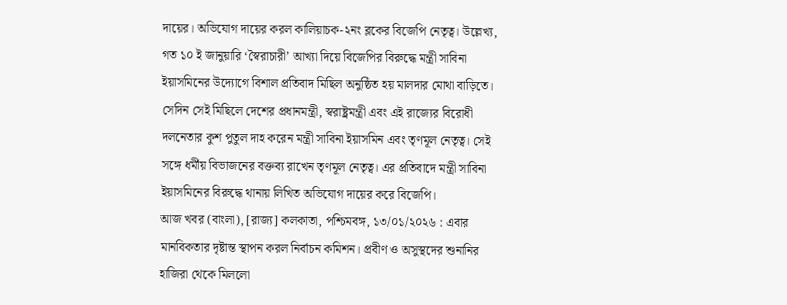দায়ের। অভিযোগ দায়ের করল কালিয়াচক-২নং ব্লকের বিজেপি নেতৃত্ব। উল্লেখ্য, গত ১০ ই জানুয়ারি ‘স্বৈরাচারী’ আখ্যা দিয়ে বিজেপির বিরুদ্ধে মন্ত্রী সাবিনা ইয়াসমিনের উদ্যোগে বিশাল প্রতিবাদ মিছিল অনুষ্ঠিত হয় মালদার মোথা বাড়িতে।
সেদিন সেই মিছিলে দেশের প্রধানমন্ত্রী, স্বরাষ্ট্রমন্ত্রী এবং এই রাজ্যের বিরোধী দলনেতার কুশ পুতুল দাহ করেন মন্ত্রী সাবিনা ইয়াসমিন এবং তৃণমূল নেতৃত্ব। সেই সঙ্গে ধর্মীয় বিভাজনের বক্তব্য রাখেন তৃণমূল নেতৃত্ব। এর প্রতিবাদে মন্ত্রী সাবিনা ইয়াসমিনের বিরুদ্ধে থানায় লিখিত অভিযোগ দায়ের করে বিজেপি।
আজ খবর (বাংলা), [রাজ্য] কলকাতা, পশ্চিমবঙ্গ, ১৩/০১/২০২৬ : এবার মানবিকতার দৃষ্টান্ত স্থাপন করল নির্বাচন কমিশন। প্রবীণ ও অসুস্থদের শুনানির হাজিরা থেকে মিললো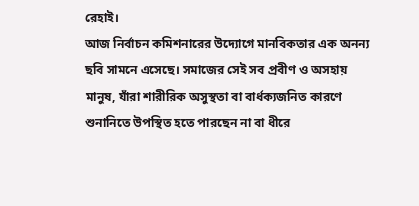রেহাই।
আজ নির্বাচন কমিশনারের উদ্যোগে মানবিকতার এক অনন্য ছবি সামনে এসেছে। সমাজের সেই সব প্রবীণ ও অসহায় মানুষ, যাঁরা শারীরিক অসুস্থতা বা বার্ধক্যজনিত কারণে শুনানিতে উপস্থিত হতে পারছেন না বা ধীরে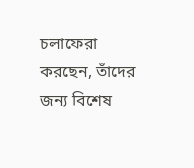চলাফেরা করছেন, তাঁদের জন্য বিশেষ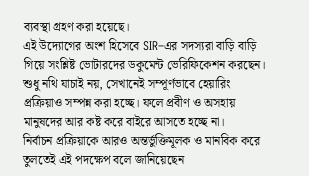ব্যবস্থা গ্রহণ করা হয়েছে।
এই উদ্যোগের অংশ হিসেবে SIR–এর সদস্যরা বাড়ি বাড়ি গিয়ে সংশ্লিষ্ট ভোটারদের ডকুমেন্ট ভেরিফিকেশন করছেন। শুধু নথি যাচাই নয়, সেখানেই সম্পূর্ণভাবে হেয়ারিং প্রক্রিয়াও সম্পন্ন করা হচ্ছে। ফলে প্রবীণ ও অসহায় মানুষদের আর কষ্ট করে বাইরে আসতে হচ্ছে না।
নির্বাচন প্রক্রিয়াকে আরও অন্তর্ভুক্তিমূলক ও মানবিক করে তুলতেই এই পদক্ষেপ বলে জানিয়েছেন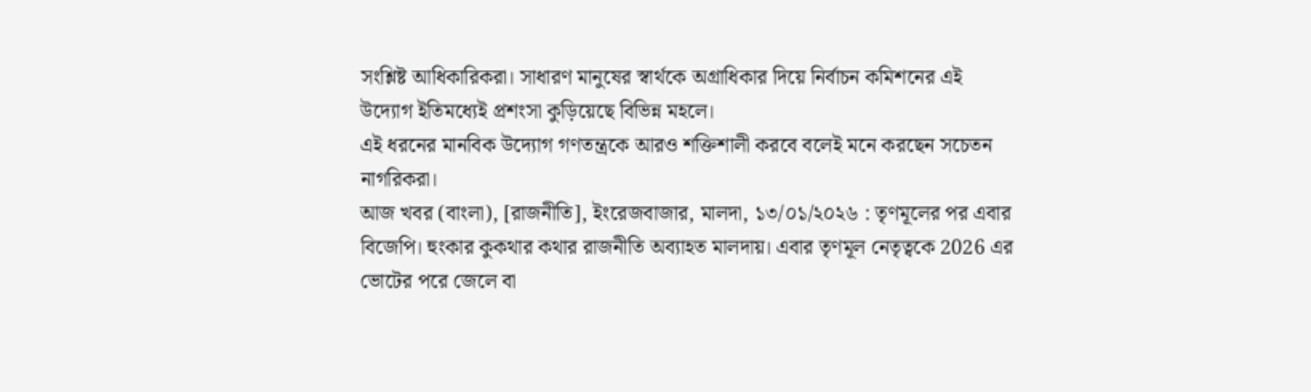সংশ্লিষ্ট আধিকারিকরা। সাধারণ মানুষের স্বার্থকে অগ্রাধিকার দিয়ে নির্বাচন কমিশনের এই উদ্যোগ ইতিমধ্যেই প্রশংসা কুড়িয়েছে বিভিন্ন মহলে।
এই ধরনের মানবিক উদ্যোগ গণতন্ত্রকে আরও শক্তিশালী করবে বলেই মনে করছেন সচেতন নাগরিকরা।
আজ খবর (বাংলা), [রাজনীতি], ইংরেজবাজার, মালদা, ১৩/০১/২০২৬ : তৃণমূলের পর এবার বিজেপি। হুংকার কুকথার কথার রাজনীতি অব্যাহত মালদায়। এবার তৃণমূল নেতৃত্বকে 2026 এর ভোটের পরে জেলে বা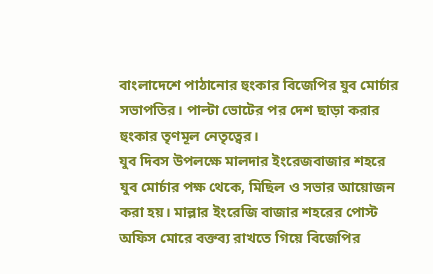বাংলাদেশে পাঠানোর হুংকার বিজেপির যুব মোর্চার সভাপতির। পাল্টা ভোটের পর দেশ ছাড়া করার হুংকার তৃণমূল নেতৃত্বের।
যুব দিবস উপলক্ষে মালদার ইংরেজবাজার শহরে যুব মোর্চার পক্ষ থেকে, মিছিল ও সভার আয়োজন করা হয়। মাল্লার ইংরেজি বাজার শহরের পোস্ট অফিস মোরে বক্তব্য রাখতে গিয়ে বিজেপির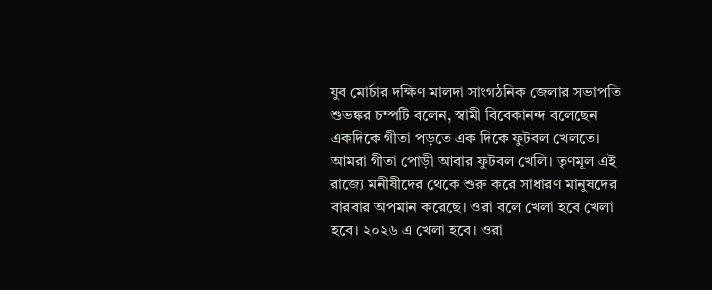যুব মোর্চার দক্ষিণ মালদা সাংগঠনিক জেলার সভাপতি শুভঙ্কর চম্পটি বলেন, স্বামী বিবেকানন্দ বলেছেন একদিকে গীতা পড়তে এক দিকে ফুটবল খেলতে। আমরা গীতা পোড়ী আবার ফুটবল খেলি। তৃণমূল এই রাজ্যে মনীষীদের থেকে শুরু করে সাধারণ মানুষদের বারবার অপমান করেছে। ওরা বলে খেলা হবে খেলা হবে। ২০২৬ এ খেলা হবে। ওরা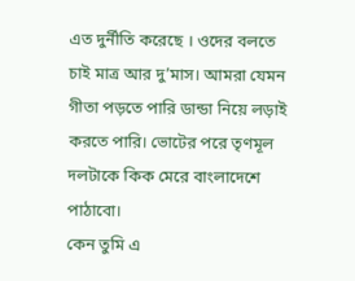এত দুর্নীতি করেছে । ওদের বলতে চাই মাত্র আর দু’মাস। আমরা যেমন গীতা পড়তে পারি ডান্ডা নিয়ে লড়াই করতে পারি। ভোটের পরে তৃণমূল দলটাকে কিক মেরে বাংলাদেশে পাঠাবো।
কেন তুমি এ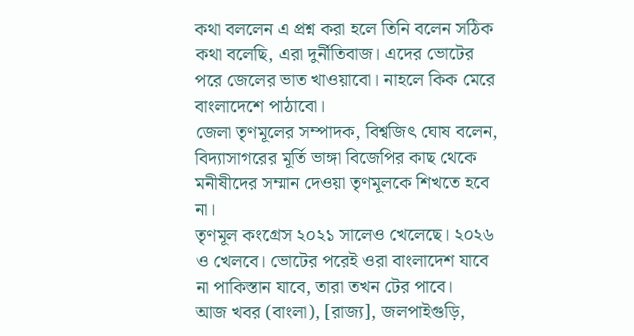কথা বললেন এ প্রশ্ন করা হলে তিনি বলেন সঠিক কথা বলেছি, এরা দুর্নীতিবাজ। এদের ভোটের পরে জেলের ভাত খাওয়াবো। নাহলে কিক মেরে বাংলাদেশে পাঠাবো।
জেলা তৃণমূলের সম্পাদক, বিশ্বজিৎ ঘোষ বলেন, বিদ্যাসাগরের মূর্তি ভাঙ্গা বিজেপির কাছ থেকে মনীষীদের সম্মান দেওয়া তৃণমূলকে শিখতে হবে না।
তৃণমূল কংগ্রেস ২০২১ সালেও খেলেছে। ২০২৬ ও খেলবে। ভোটের পরেই ওরা বাংলাদেশ যাবে না পাকিস্তান যাবে, তারা তখন টের পাবে।
আজ খবর (বাংলা), [রাজ্য], জলপাইগুড়ি,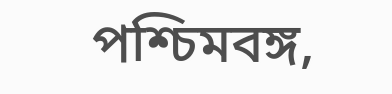পশ্চিমবঙ্গ,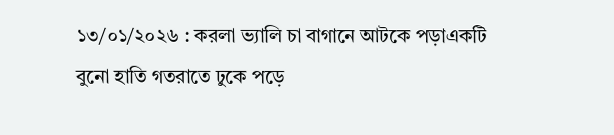১৩/০১/২০২৬ : করলা ভ্যালি চা বাগানে আটকে পড়াএকটি বুনো হাতি গতরাতে ঢুকে পড়ে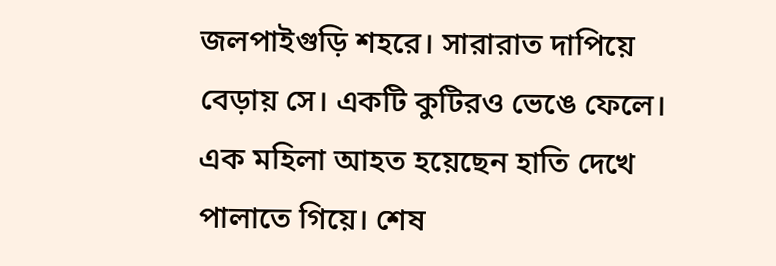জলপাইগুড়ি শহরে। সারারাত দাপিয়ে বেড়ায় সে। একটি কুটিরও ভেঙে ফেলে। এক মহিলা আহত হয়েছেন হাতি দেখে পালাতে গিয়ে। শেষ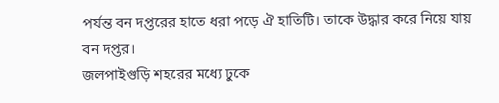পর্যন্ত বন দপ্তরের হাতে ধরা পড়ে ঐ হাতিটি। তাকে উদ্ধার করে নিয়ে যায় বন দপ্তর।
জলপাইগুড়ি শহরের মধ্যে ঢুকে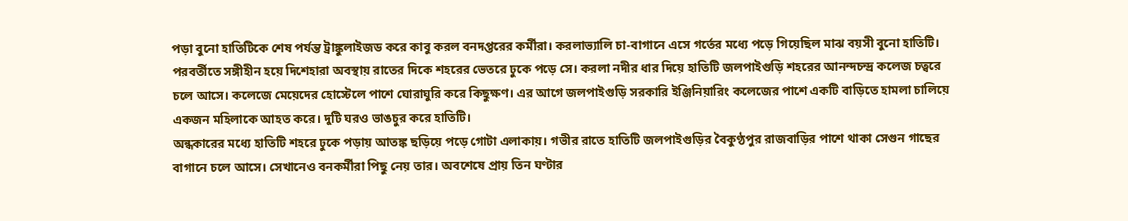পড়া বুনো হাতিটিকে শেষ পর্যন্ত ট্রাঙ্কুলাইজড করে কাবু করল বনদপ্তরের কর্মীরা। করলাভ্যালি চা-বাগানে এসে গর্তের মধ্যে পড়ে গিয়েছিল মাঝ বয়সী বুনো হাতিটি। পরবর্তীতে সঙ্গীহীন হয়ে দিশেহারা অবস্থায় রাতের দিকে শহরের ভেতরে ঢুকে পড়ে সে। করলা নদীর ধার দিয়ে হাতিটি জলপাইগুড়ি শহরের আনন্দচন্দ্র কলেজ চত্বরে চলে আসে। কলেজে মেয়েদের হোস্টেলে পাশে ঘোরাঘুরি করে কিছুক্ষণ। এর আগে জলপাইগুড়ি সরকারি ইঞ্জিনিয়ারিং কলেজের পাশে একটি বাড়িতে হামলা চালিয়ে একজন মহিলাকে আহত করে। দুটি ঘরও ভাঙচুর করে হাতিটি।
অন্ধকারের মধ্যে হাতিটি শহরে ঢুকে পড়ায় আতঙ্ক ছড়িয়ে পড়ে গোটা এলাকায়। গভীর রাতে হাতিটি জলপাইগুড়ির বৈকুণ্ঠপুর রাজবাড়ির পাশে থাকা সেগুন গাছের বাগানে চলে আসে। সেখানেও বনকর্মীরা পিছু নেয় তার। অবশেষে প্রায় তিন ঘণ্টার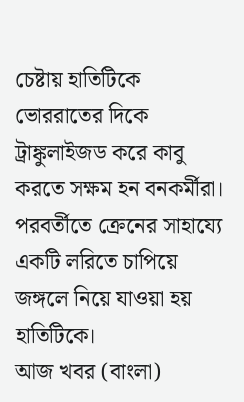চেষ্টায় হাতিটিকে ভোররাতের দিকে ট্রাঙ্কুলাইজড করে কাবু করতে সক্ষম হন বনকর্মীরা। পরবর্তীতে ক্রেনের সাহায্যে একটি লরিতে চাপিয়ে জঙ্গলে নিয়ে যাওয়া হয় হাতিটিকে।
আজ খবর (বাংলা)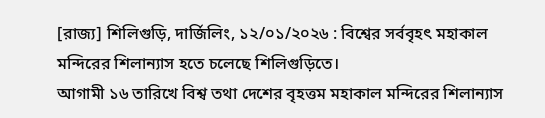[রাজ্য] শিলিগুড়ি, দার্জিলিং, ১২/০১/২০২৬ : বিশ্বের সর্ববৃহৎ মহাকাল মন্দিরের শিলান্যাস হতে চলেছে শিলিগুড়িতে।
আগামী ১৬ তারিখে বিশ্ব তথা দেশের বৃহত্তম মহাকাল মন্দিরের শিলান্যাস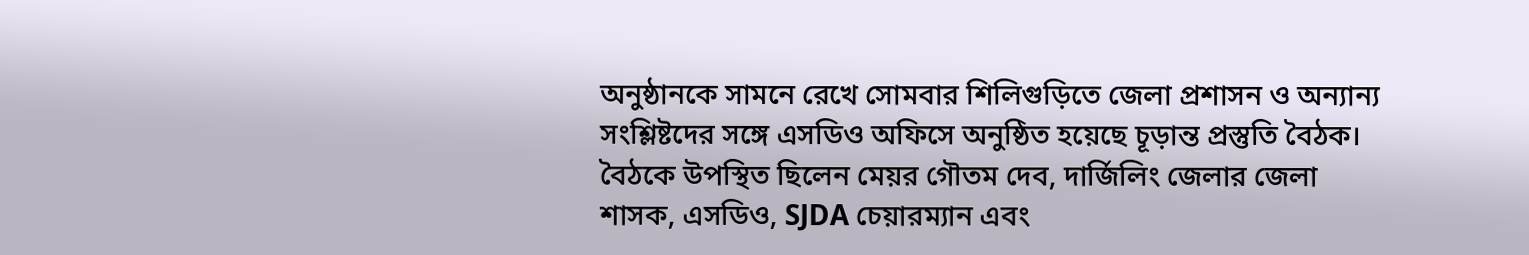অনুষ্ঠানকে সামনে রেখে সোমবার শিলিগুড়িতে জেলা প্রশাসন ও অন্যান্য সংশ্লিষ্টদের সঙ্গে এসডিও অফিসে অনুষ্ঠিত হয়েছে চূড়ান্ত প্রস্তুতি বৈঠক। বৈঠকে উপস্থিত ছিলেন মেয়র গৌতম দেব, দার্জিলিং জেলার জেলা শাসক, এসডিও, SJDA চেয়ারম্যান এবং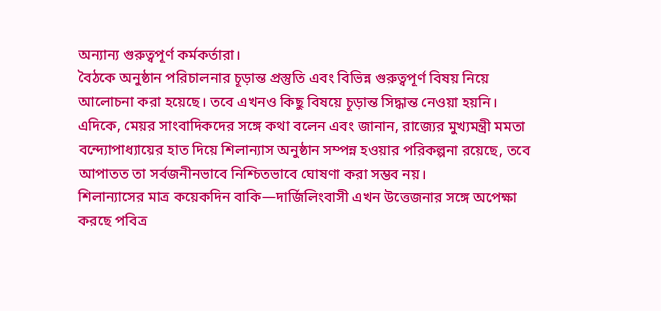অন্যান্য গুরুত্বপূর্ণ কর্মকর্তারা।
বৈঠকে অনুষ্ঠান পরিচালনার চূড়ান্ত প্রস্তুতি এবং বিভিন্ন গুরুত্বপূর্ণ বিষয় নিয়ে আলোচনা করা হয়েছে। তবে এখনও কিছু বিষয়ে চূড়ান্ত সিদ্ধান্ত নেওয়া হয়নি।
এদিকে, মেয়র সাংবাদিকদের সঙ্গে কথা বলেন এবং জানান, রাজ্যের মুখ্যমন্ত্রী মমতা বন্দ্যোপাধ্যায়ের হাত দিয়ে শিলান্যাস অনুষ্ঠান সম্পন্ন হওয়ার পরিকল্পনা রয়েছে, তবে আপাতত তা সর্বজনীনভাবে নিশ্চিতভাবে ঘোষণা করা সম্ভব নয়।
শিলান্যাসের মাত্র কয়েকদিন বাকি—দার্জিলিংবাসী এখন উত্তেজনার সঙ্গে অপেক্ষা করছে পবিত্র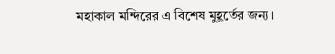মহাকাল মন্দিরের এ বিশেষ মুহূর্তের জন্য।